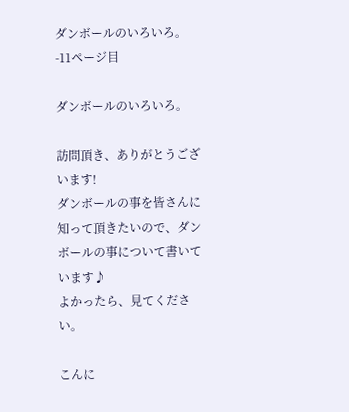ダンボールのいろいろ。 -11ページ目

ダンボールのいろいろ。

訪問頂き、ありがとうございます!
ダンボールの事を皆さんに知って頂きたいので、ダンボールの事について書いています♪
よかったら、見てください。

こんに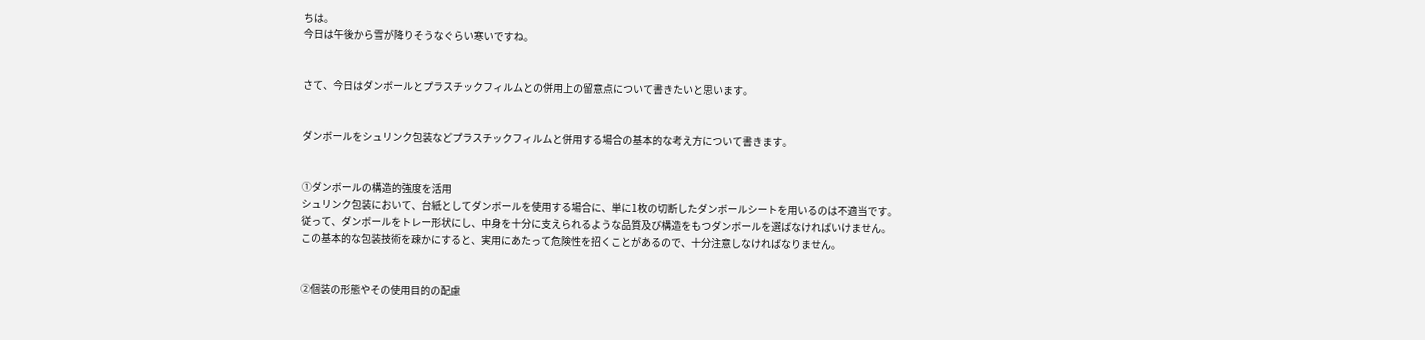ちは。
今日は午後から雪が降りそうなぐらい寒いですね。


さて、今日はダンボールとプラスチックフィルムとの併用上の留意点について書きたいと思います。


ダンボールをシュリンク包装などプラスチックフィルムと併用する場合の基本的な考え方について書きます。


①ダンボールの構造的強度を活用
シュリンク包装において、台紙としてダンボールを使用する場合に、単に1枚の切断したダンボールシートを用いるのは不適当です。
従って、ダンボールをトレー形状にし、中身を十分に支えられるような品質及び構造をもつダンボールを選ばなければいけません。
この基本的な包装技術を疎かにすると、実用にあたって危険性を招くことがあるので、十分注意しなければなりません。


②個装の形態やその使用目的の配慮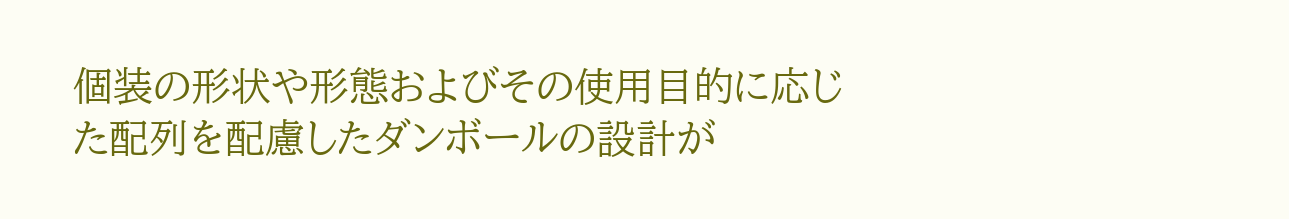個装の形状や形態およびその使用目的に応じた配列を配慮したダンボールの設計が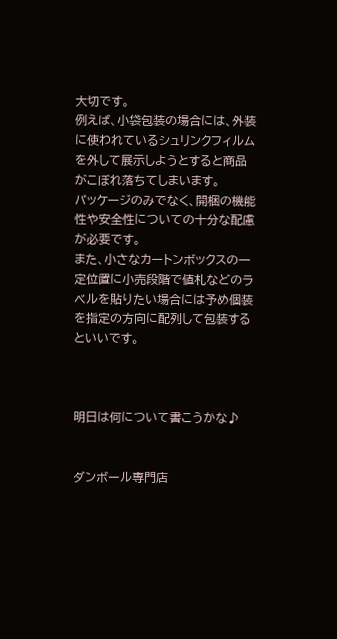大切です。
例えば、小袋包装の場合には、外装に使われているシュリンクフィルムを外して展示しようとすると商品がこぼれ落ちてしまいます。
パッケージのみでなく、開梱の機能性や安全性についての十分な配慮が必要です。
また、小さなカートンボックスの一定位置に小売段階で値札などのラベルを貼りたい場合には予め個装を指定の方向に配列して包装するといいです。



明日は何について書こうかな♪


ダンボール専門店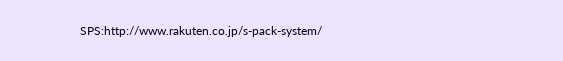SPS:http://www.rakuten.co.jp/s-pack-system/